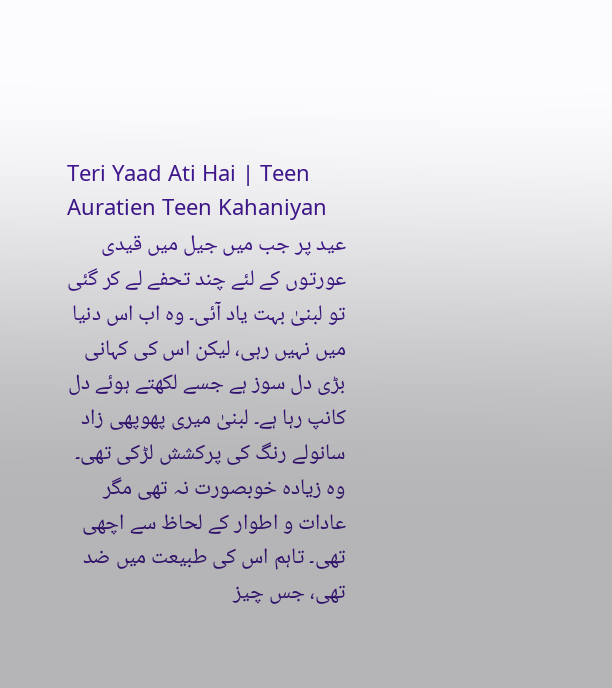Teri Yaad Ati Hai | Teen Auratien Teen Kahaniyan
عید پر جب میں جیل میں قیدی عورتوں کے لئے چند تحفے لے کر گئی تو لبنیٰ بہت یاد آئی۔ وہ اب اس دنیا میں نہیں رہی، لیکن اس کی کہانی بڑی دل سوز ہے جسے لکھتے ہوئے دل کانپ رہا ہے۔ لبنیٰ میری پھوپھی زاد سانولے رنگ کی پرکشش لڑکی تھی۔ وہ زیادہ خوبصورت نہ تھی مگر عادات و اطوار کے لحاظ سے اچھی تھی۔ تاہم اس کی طبیعت میں ضد تھی، جس چیز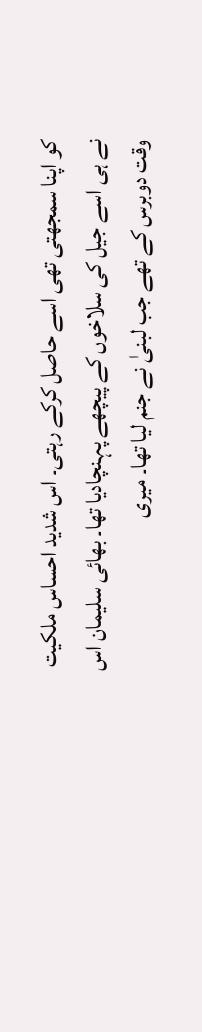کو اپنا سمجھتی تھی اسے حاصل کرکے رہتی۔ اس شدید احساس ملکیت نے ہی اسے جیل کی سلاخوں کے پیچھے پہنچادیا تھا۔ بھائی سلیمان اس وقت دوبرس کے تھے جب لبنیٰ نے جنم لیا تھا۔ میری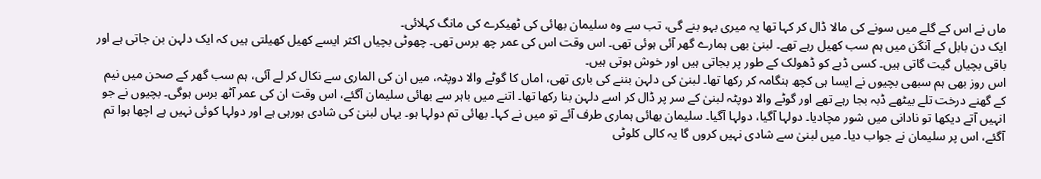ماں نے اس کے گلے میں سونے کی مالا ڈال کر کہا تھا یہ میری بہو بنے گی، تب سے وہ سلیمان بھائی کی ٹھیکرے کی مانگ کہلائی۔
ایک دن بابل کے آنگن میں ہم سب کھیل رہے تھے۔ لبنیٰ بھی ہمارے گھر آئی ہوئی تھی۔ اس وقت اس کی عمر چھ برس تھی۔ چھوٹی بچیاں اکثر ایسے کھیل کھیلتی ہیں کہ ایک دلہن بن جاتی ہے اور باقی بچیاں گیت گاتی ہیں۔ کسی ڈبے کو ڈھولک کے طور پر بجاتی ہیں اور خوش ہوتی ہیں۔
اس روز بھی ہم سبھی بچیوں نے ایسا ہی کچھ ہنگامہ کر رکھا تھا۔ لبنیٰ کی دلہن بننے کی باری تھی، اماں کا گوٹے والا دوپٹہ، میں ان کی الماری سے نکال کر لے آئی، ہم سب گھر کے صحن میں نیم کے گھنے درخت تلے بیٹھے ڈبہ بجا رہے تھے اور گوٹے والا دوپٹہ لبنیٰ کے سر پر ڈال کر اسے دلہن بنا رکھا تھا۔ اتنے میں باہر سے بھائی سلیمان آگئے، اس وقت ان کی عمر آٹھ برس ہوگی۔ بچیوں نے جو انہیں آتے دیکھا تو نادانی میں شور مچادیا۔ دولہا آگیا، دولہا آگیا۔ سلیمان بھائی ہماری طرف آئے تو میں نے کہا۔ بھائی تم دولہا ہو۔ یہاں لبنیٰ کی شادی ہورہی ہے اور دولہا کوئی نہیں ہے اچھا ہوا تم آگئے، اس پر سلیمان نے جواب دیا۔ میں لبنیٰ سے شادی نہیں کروں گا یہ کالی کلوٹی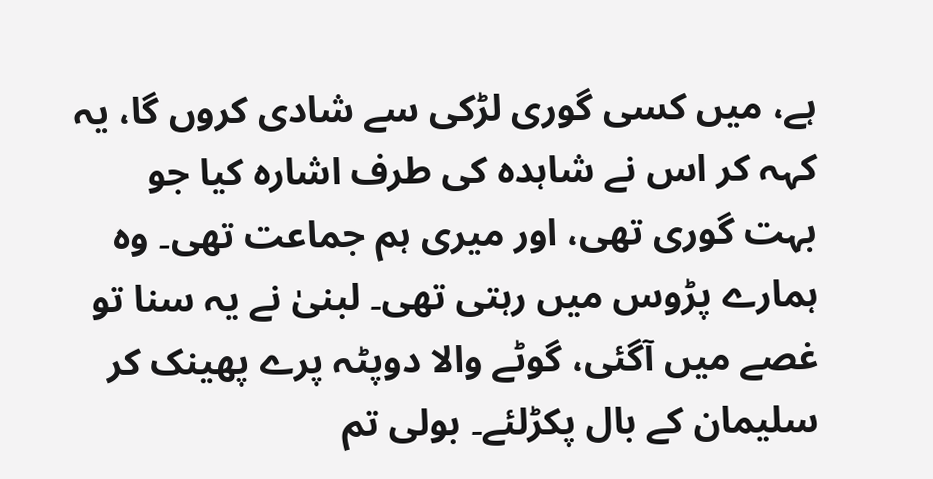ہے، میں کسی گوری لڑکی سے شادی کروں گا، یہ کہہ کر اس نے شاہدہ کی طرف اشارہ کیا جو بہت گوری تھی، اور میری ہم جماعت تھی۔ وہ ہمارے پڑوس میں رہتی تھی۔ لبنیٰ نے یہ سنا تو غصے میں آگئی، گوٹے والا دوپٹہ پرے پھینک کر سلیمان کے بال پکڑلئے۔ بولی تم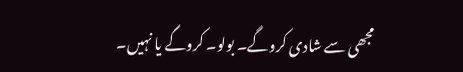مجھی سے شادی کروگے۔ بولو۔ کروگے یا نہیں۔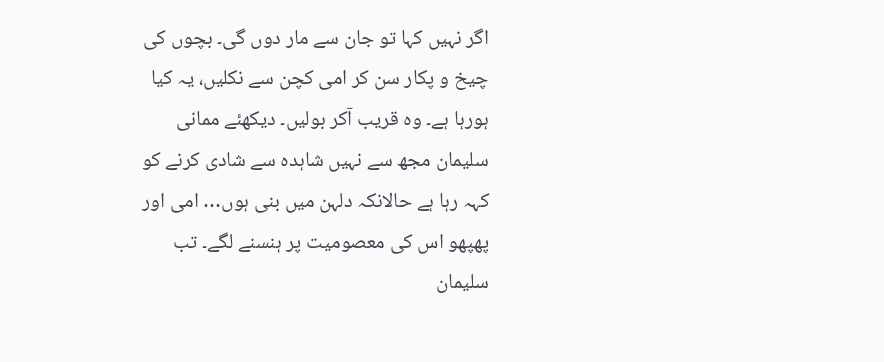اگر نہیں کہا تو جان سے مار دوں گی۔ بچوں کی چیخ و پکار سن کر امی کچن سے نکلیں، یہ کیا ہورہا ہے۔ وہ قریب آکر بولیں۔ دیکھئے ممانی سلیمان مجھ سے نہیں شاہدہ سے شادی کرنے کو کہہ رہا ہے حالانکہ دلہن میں بنی ہوں… امی اور پھپھو اس کی معصومیت پر ہنسنے لگے۔ تب سلیمان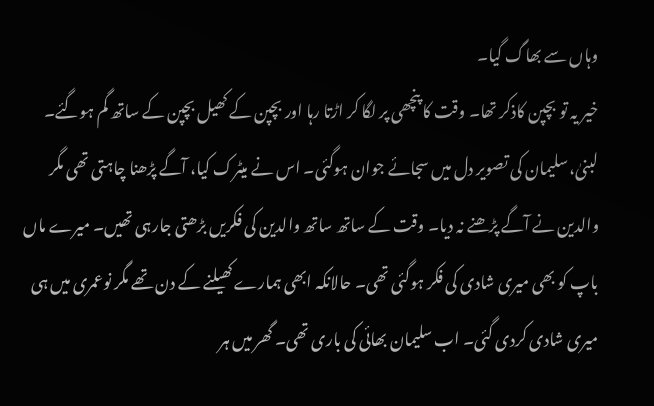وہاں سے بھاگ گیا۔
خیر یہ تو بچپن کاذکر تھا۔ وقت کا پنچھی پر لگا کر اڑتا رہا اور بچپن کے کھیل بچپن کے ساتھ گم ہوگئے۔ لبنیٰ، سلیمان کی تصویر دل میں سجائے جوان ہوگئی۔ اس نے میٹرک کیا، آگے پڑھنا چاہتی تھی مگر والدین نے آگے پڑھنے نہ دیا۔ وقت کے ساتھ ساتھ والدین کی فکریں بڑھتی جارہی تھیں۔ میرے ماں باپ کو بھی میری شادی کی فکر ہوگئی تھی۔ حالانکہ ابھی ہمارے کھیلنے کے دن تھے مگر نوعمری میں ہی میری شادی کردی گئی۔ اب سلیمان بھائی کی باری تھی۔ گھر میں ہر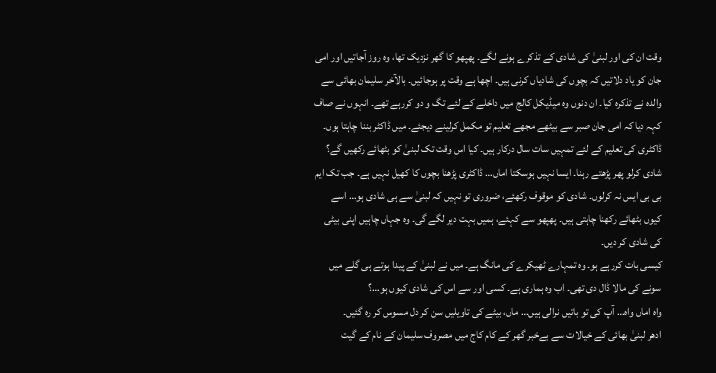وقت ان کی اور لبنیٰ کی شادی کے تذکرے ہونے لگے۔ پھپھو کا گھر نزدیک تھا، وہ روز آجاتیں اور امی جان کو یاد دلاتیں کہ بچوں کی شادیاں کرنی ہیں۔ اچھا ہے وقت پر ہوجائیں۔ بالآخر سلیمان بھائی سے والدہ نے تذکرہ کیا۔ ان دنوں وہ میڈیکل کالج میں داخلے کے لئے تگ و دو کررہے تھے۔ انہوں نے صاف کہہ دیا کہ امی جان صبر سے بیٹھے مجھے تعلیم تو مکمل کرلینے دیجئے۔ میں ڈاکٹر بننا چاہتا ہوں۔
ڈاکٹری کی تعلیم کے لئے تمہیں سات سال درکار ہیں۔ کیا اس وقت تک لبنیٰ کو بٹھائے رکھیں گے؟ شادی کرلو پھر پڑھتے رہنا۔ ایسا نہیں ہوسکتا اماں… ڈاکٹری پڑھنا بچوں کا کھیل نہیں ہے۔ جب تک ایم بی بی ایس نہ کرلوں۔ شادی کو موقوف رکھئے، ضروری تو نہیں کہ لبنیٰ سے ہی شادی ہو… اسے کیوں بٹھائے رکھنا چاہتی ہیں۔ پھپھو سے کہئے، ہمیں بہت دیر لگے گی۔ وہ جہاں چاہیں اپنی بیٹی کی شادی کر دیں۔
کیسی بات کررہے ہو۔ وہ تمہارے ٹھیکرے کی مانگ ہے۔ میں نے لبنیٰ کے پیدا ہوتے ہی گلے میں سونے کی مالا ڈال دی تھی۔ اب وہ ہماری ہے۔ کسی اور سے اس کی شادی کیوں ہو…؟
واہ اماں واہ… آپ کی تو باتیں نرالی ہیں… ماں، بیٹے کی تاویلیں سن کر دل مسوس کر رہ گئیں۔
ادھر لبنیٰ بھائی کے خیالات سے بےخبر گھر کے کام کاج میں مصروف سلیمان کے نام کے گیت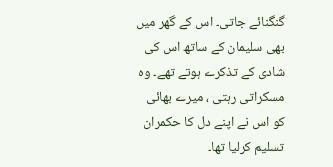گنگنائے جاتی۔ اس کے گھر میں بھی سلیمان کے ساتھ اس کی شادی کے تذکرے ہوتے تھے۔ وہ مسکراتی رہتی ، میرے بھائی کو اس نے اپنے دل کا حکمران تسلیم کرلیا تھا۔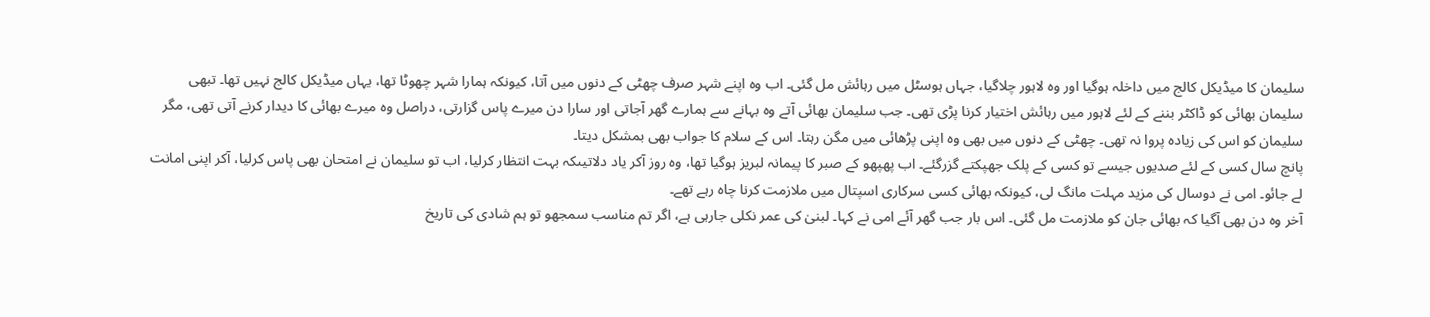سلیمان کا میڈیکل کالج میں داخلہ ہوگیا اور وہ لاہور چلاگیا، جہاں ہوسٹل میں رہائش مل گئی۔ اب وہ اپنے شہر صرف چھٹی کے دنوں میں آتا، کیونکہ ہمارا شہر چھوٹا تھا، یہاں میڈیکل کالج نہیں تھا۔ تبھی سلیمان بھائی کو ڈاکٹر بننے کے لئے لاہور میں رہائش اختیار کرنا پڑی تھی۔ جب سلیمان بھائی آتے وہ بہانے سے ہمارے گھر آجاتی اور سارا دن میرے پاس گزارتی، دراصل وہ میرے بھائی کا دیدار کرنے آتی تھی، مگر سلیمان کو اس کی زیادہ پروا نہ تھی۔ چھٹی کے دنوں میں بھی وہ اپنی پڑھائی میں مگن رہتا۔ اس کے سلام کا جواب بھی بمشکل دیتا۔
پانچ سال کسی کے لئے صدیوں جیسے تو کسی کے پلک جھپکتے گزرگئے۔ اب پھپھو کے صبر کا پیمانہ لبریز ہوگیا تھا، وہ روز آکر یاد دلاتیںکہ بہت انتظار کرلیا، اب تو سلیمان نے امتحان بھی پاس کرلیا، آکر اپنی امانت لے جائو۔ امی نے دوسال کی مزید مہلت مانگ لی، کیونکہ بھائی کسی سرکاری اسپتال میں ملازمت کرنا چاہ رہے تھے۔
آخر وہ دن بھی آگیا کہ بھائی جان کو ملازمت مل گئی۔ اس بار جب گھر آئے امی نے کہا۔ لبنیٰ کی عمر نکلی جارہی ہے، اگر تم مناسب سمجھو تو ہم شادی کی تاریخ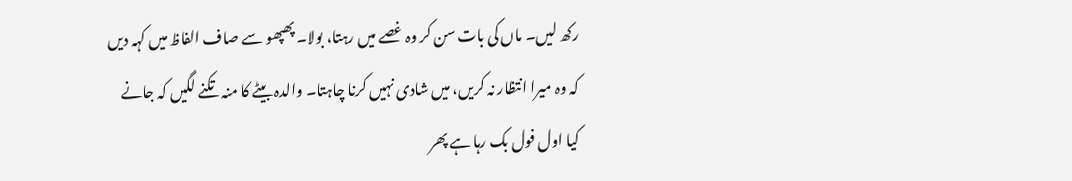رکھ لیں۔ ماں کی بات سن کر وہ غصے میں رہتا، بولا۔ پھپھو سے صاف الفاظ میں کہہ دیں کہ وہ میرا انتظار نہ کریں، میں شادی نہیں کرنا چاہتا۔ والدہ بیٹے کا منہ تکنے لگیں کہ جانے کیا اول فول بک رہا ہے پھر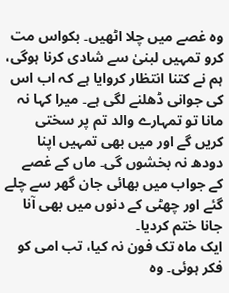وہ غصے میں چلا اٹھیں۔ بکواس مت کرو تمہیں لبنیٰ سے شادی کرنا ہوگی، ہم نے کتنا انتظار کروایا ہے کہ اب اس کی جوانی ڈھلنے لگی ہے۔ میرا کہا نہ مانا تو تمہارے والد تم پر سختی کریں گے اور میں بھی تمہیں اپنا دودھ نہ بخشوں گی۔ ماں کے غصے کے جواب میں بھائی جان گھر سے چلے گئے اور چھٹی کے دنوں میں بھی آنا جانا ختم کردیا۔
ایک ماہ تک فون نہ کیا، تب امی کو فکر ہوئی۔ وہ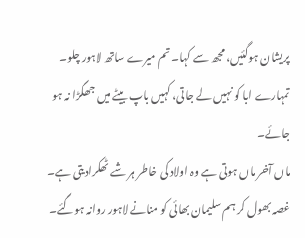پریشان ہوگئیں، مجھ سے کہا۔ تم میرے ساتھ لاہور چلو۔ تمہارے ابا کو نہیں لے جاتی، کہیں باپ بیٹے میں جھگڑا نہ ہو جائے۔
ماں آخر ماں ہوتی ہے وہ اولاد کی خاطر ہر شے ٹھکرادیتی ہے۔ غصہ بھول کر ہم سلیمان بھائی کو منانے لاہور روانہ ہوگئے۔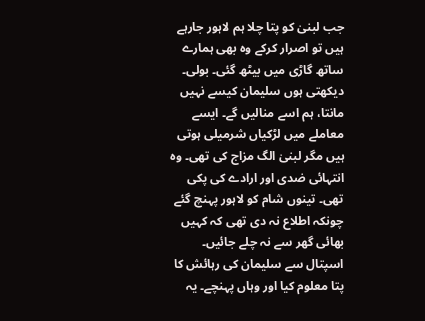جب لبنیٰ کو پتا چلا ہم لاہور جارہے ہیں تو اصرار کرکے وہ بھی ہمارے ساتھ گاڑی میں بیٹھ گئی۔ بولی۔ دیکھتی ہوں سلیمان کیسے نہیں مانتا، ہم اسے منالیں گے۔ ایسے معاملے میں لڑکیاں شرمیلی ہوتی ہیں مگر لبنیٰ الگ مزاج کی تھی۔ وہ انتہائی ضدی اور ارادے کی پکی تھی۔ تینوں شام کو لاہور پہنچ گئے چونکہ اطلاع نہ دی تھی کہ کہیں بھائی گھر سے نہ چلے جائیں۔ اسپتال سے سلیمان کی رہائش کا پتا معلوم کیا اور وہاں پہنچے۔ یہ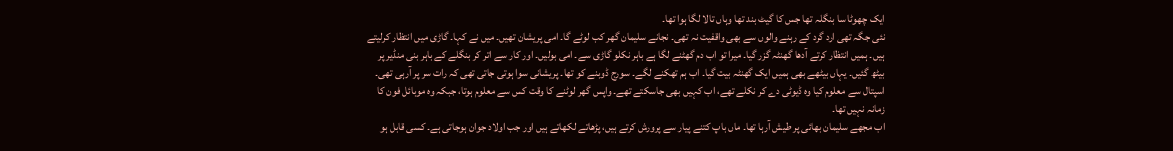ایک چھوٹا سا بنگلہ تھا جس کا گیٹ بند تھا وہاں تالا لگا ہوا تھا۔
نئی جگہ تھی ارد گرد کے رہنے والوں سے بھی واقفیت نہ تھی۔ نجانے سلیمان گھر کب لوٹے گا۔ امی پریشان تھیں۔ میں نے کہا۔ گاڑی میں انتظار کرلیتے ہیں۔ ہمیں انتظار کرتے آدھا گھنٹہ گزر گیا۔ میرا تو اب دم گھٹنے لگا ہے باہر نکلو گاڑی سے۔ امی بولیں۔ اور کار سے اتر کر بنگلے کے باہر بنی منڈیر پر بیٹھ گئیں۔ یہاں بیٹھے بھی ہمیں ایک گھنٹہ بیت گیا۔ اب ہم تھکنے لگے۔ سورج ڈوبنے کو تھا۔ پریشانی سوا ہوتی جاتی تھی کہ رات سر پر آرہی تھی۔ اسپتال سے معلوم کیا وہ ڈیوٹی دے کر نکلے تھے، اب کہیں بھی جاسکتے تھے۔ واپس گھر لوٹنے کا وقت کس سے معلوم ہوتا، جبکہ وہ موبائل فون کا زمانہ نہیں تھا۔
اب مجھے سلیمان بھائی پر طیش آرہا تھا۔ ماں باپ کتنے پیار سے پرورش کرتے ہیں، پڑھاتے لکھاتے ہیں اور جب اولاد جوان ہوجاتی ہے۔ کسی قابل ہو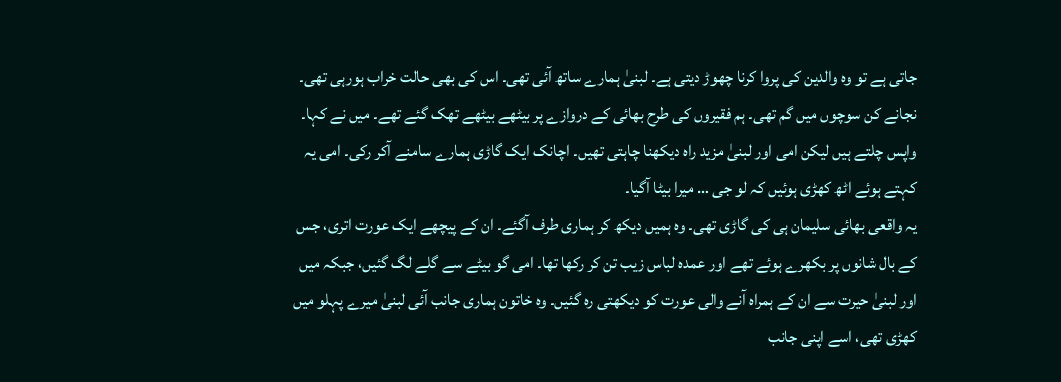جاتی ہے تو وہ والدین کی پروا کرنا چھوڑ دیتی ہے۔ لبنیٰ ہمارے ساتھ آئی تھی۔ اس کی بھی حالت خراب ہورہی تھی۔ نجانے کن سوچوں میں گم تھی۔ ہم فقیروں کی طرح بھائی کے دروازے پر بیٹھے بیٹھے تھک گئے تھے۔ میں نے کہا۔ واپس چلتے ہیں لیکن امی اور لبنیٰ مزید راہ دیکھنا چاہتی تھیں۔ اچانک ایک گاڑی ہمارے سامنے آکر رکی۔ امی یہ کہتے ہوئے اٹھ کھڑی ہوئیں کہ لو جی … میرا بیٹا آگیا۔
یہ واقعی بھائی سلیمان ہی کی گاڑی تھی۔ وہ ہمیں دیکھ کر ہماری طرف آگئے۔ ان کے پیچھے ایک عورت اتری، جس کے بال شانوں پر بکھرے ہوئے تھے اور عمدہ لباس زیب تن کر رکھا تھا۔ امی گو بیٹے سے گلے لگ گئیں، جبکہ میں اور لبنیٰ حیرت سے ان کے ہمراہ آنے والی عورت کو دیکھتی رہ گئیں۔ وہ خاتون ہماری جانب آئی لبنیٰ میرے پہلو میں کھڑی تھی، اسے اپنی جانب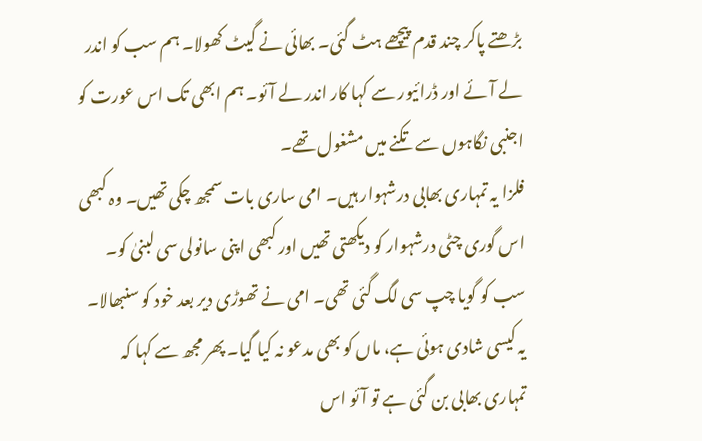بڑھتے پاکر چند قدم پیچھے ہٹ گئی۔ بھائی نے گیٹ کھولا۔ ہم سب کو اندر لے آئے اور ڈرائیور سے کہا کار اندر لے آئو۔ ہم ابھی تک اس عورت کو اجنبی نگاہوں سے تکنے میں مشغول تھے۔
فلزا یہ تمہاری بھابی درشہوار ہیں۔ امی ساری بات سمجھ چکی تھیں۔ وہ کبھی اس گوری چٹی درشہوار کو دیکھتی تھیں اور کبھی اپنی سانولی سی لبنیٰ کو۔ سب کو گویا چپ سی لگ گئی تھی۔ امی نے تھوڑی دیر بعد خود کو سنبھالا۔ یہ کیسی شادی ہوئی ہے، ماں کو بھی مدعو نہ کیا گیا۔ پھر مجھ سے کہا کہ تمہاری بھابی بن گئی ہے تو آئو اس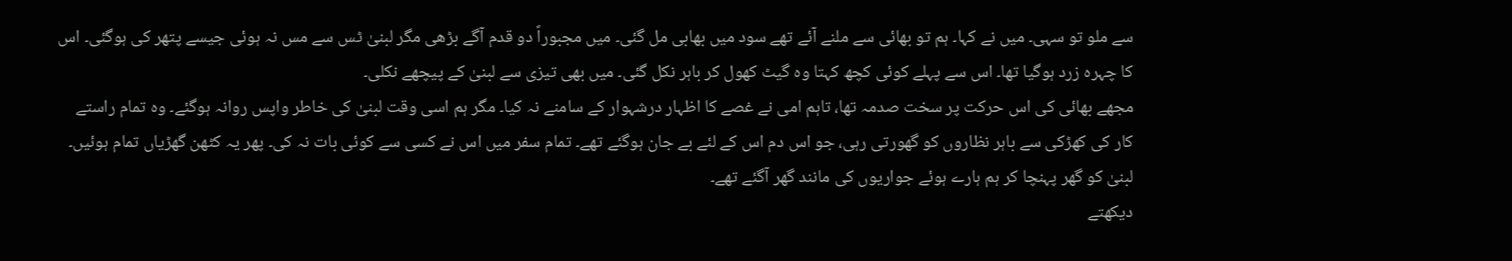سے ملو تو سہی۔ میں نے کہا۔ ہم تو بھائی سے ملنے آئے تھے سود میں بھابی مل گئی۔ میں مجبوراً دو قدم آگے بڑھی مگر لبنیٰ ٹس سے مس نہ ہوئی جیسے پتھر کی ہوگئی۔ اس کا چہرہ زرد ہوگیا تھا۔ اس سے پہلے کوئی کچھ کہتا وہ گیٹ کھول کر باہر نکل گئی۔ میں بھی تیزی سے لبنیٰ کے پیچھے نکلی۔
مجھے بھائی کی اس حرکت پر سخت صدمہ تھا، تاہم امی نے غصے کا اظہار درشہوار کے سامنے نہ کیا۔ مگر ہم اسی وقت لبنیٰ کی خاطر واپس روانہ ہوگئے۔ وہ تمام راستے کار کی کھڑکی سے باہر نظاروں کو گھورتی رہی، جو اس دم اس کے لئے بے جان ہوگئے تھے۔ تمام سفر میں اس نے کسی سے کوئی بات نہ کی۔ پھر یہ کٹھن گھڑیاں تمام ہوئیں۔ لبنیٰ کو گھر پہنچا کر ہم ہارے ہوئے جواریوں کی مانند گھر آگئے تھے۔
دیکھتے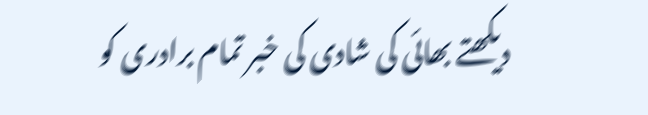دیکھتے بھائی کی شادی کی خبر تمام برادری کو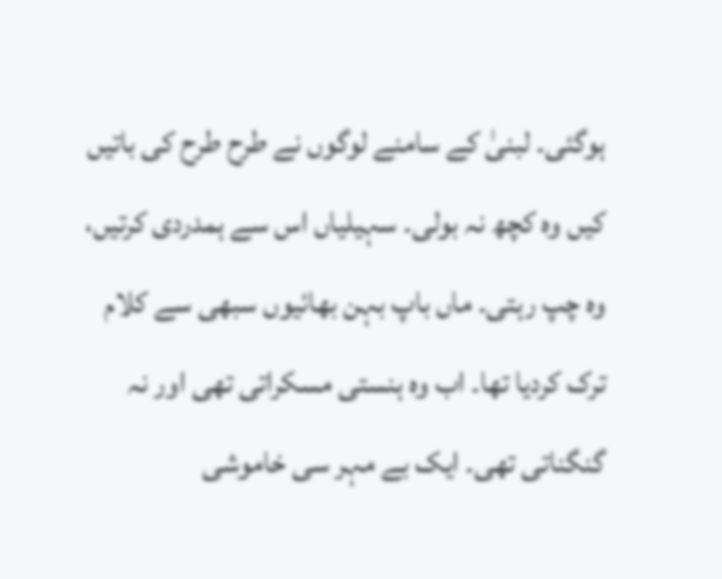ہوگئی۔ لبنیٰ کے سامنے لوگوں نے طرح طرح کی باتیں کیں وہ کچھ نہ بولی۔ سہیلیاں اس سے ہمدردی کرتیں، وہ چپ رہتی۔ ماں باپ بہن بھائیوں سبھی سے کلام ترک کردیا تھا۔ اب وہ ہنستی مسکراتی تھی اور نہ گنگناتی تھی۔ ایک بے مہر سی خاموشی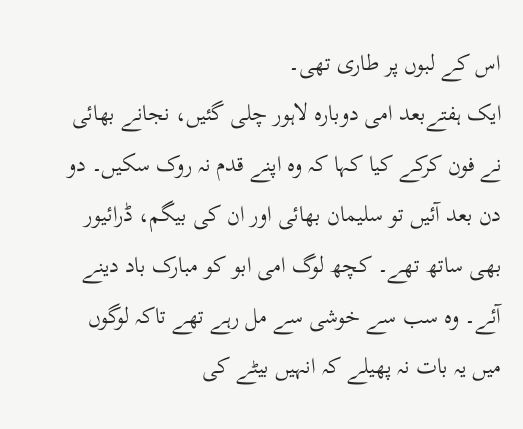اس کے لبوں پر طاری تھی۔
ایک ہفتےبعد امی دوبارہ لاہور چلی گئیں، نجانے بھائی نے فون کرکے کیا کہا کہ وہ اپنے قدم نہ روک سکیں۔ دو دن بعد آئیں تو سلیمان بھائی اور ان کی بیگم، ڈرائیور بھی ساتھ تھے۔ کچھ لوگ امی ابو کو مبارک باد دینے آئے۔ وہ سب سے خوشی سے مل رہے تھے تاکہ لوگوں میں یہ بات نہ پھیلے کہ انہیں بیٹے کی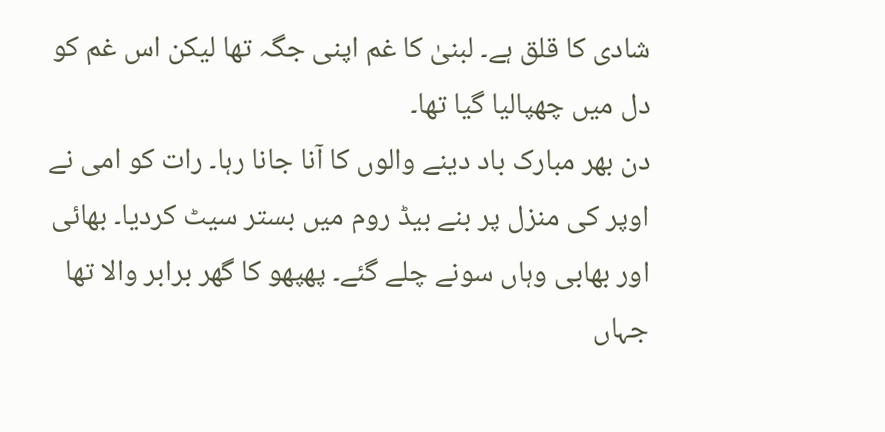شادی کا قلق ہے۔ لبنیٰ کا غم اپنی جگہ تھا لیکن اس غم کو دل میں چھپالیا گیا تھا۔
دن بھر مبارک باد دینے والوں کا آنا جانا رہا۔ رات کو امی نے اوپر کی منزل پر بنے بیڈ روم میں بستر سیٹ کردیا۔ بھائی اور بھابی وہاں سونے چلے گئے۔ پھپھو کا گھر برابر والا تھا جہاں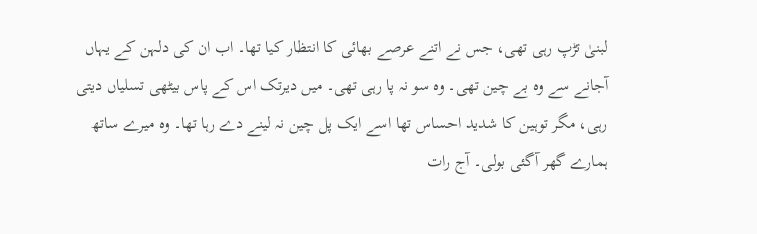لبنیٰ تڑپ رہی تھی، جس نے اتنے عرصے بھائی کا انتظار کیا تھا۔ اب ان کی دلہن کے یہاں آجانے سے وہ بے چین تھی۔ وہ سو نہ پا رہی تھی۔ میں دیرتک اس کے پاس بیٹھی تسلیاں دیتی رہی، مگر توہین کا شدید احساس تھا اسے ایک پل چین نہ لینے دے رہا تھا۔ وہ میرے ساتھ ہمارے گھر آگئی بولی۔ آج رات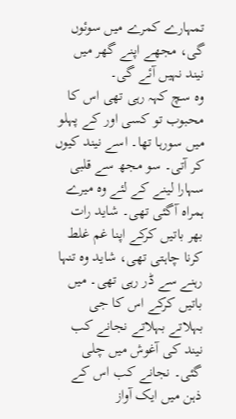تمہارے کمرے میں سوئوں گی، مجھے اپنے گھر میں نیند نہیں آئے گی۔
وہ سچ کہہ رہی تھی اس کا محبوب تو کسی اور کے پہلو میں سورہا تھا۔ اسے نیند کیوں کر آتی۔ سو مجھ سے قلبی سہارا لینے کے لئے وہ میرے ہمراہ آگئی تھی۔ شاید رات بھر باتیں کرکے اپنا غم غلط کرنا چاہتی تھی، شاید وہ تنہا رہنے سے ڈر رہی تھی۔ میں باتیں کرکے اس کا جی بہلاتے بہلاتے نجانے کب نیند کی آغوش میں چلی گئی۔ نجانے کب اس کے ذہن میں ایک آواز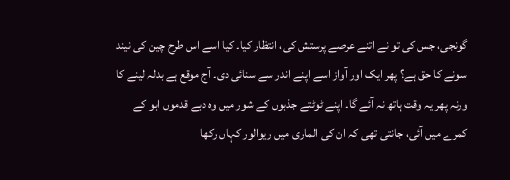گونجی، جس کی تو نے اتنے عرصے پرستش کی، انتظار کیا۔ کیا اسے اس طرح چین کی نیند سونے کا حق ہے؟ پھر ایک اور آواز اسے اپنے اندر سے سنائی دی۔ آج موقع ہے بدلہ لینے کا ورنہ پھر یہ وقت ہاتھ نہ آئے گا۔ اپنے ٹوٹتے جذبوں کے شور میں وہ دبے قدموں ابو کے کمرے میں آئی، جانتی تھی کہ ان کی الماری میں ریوالور کہاں رکھا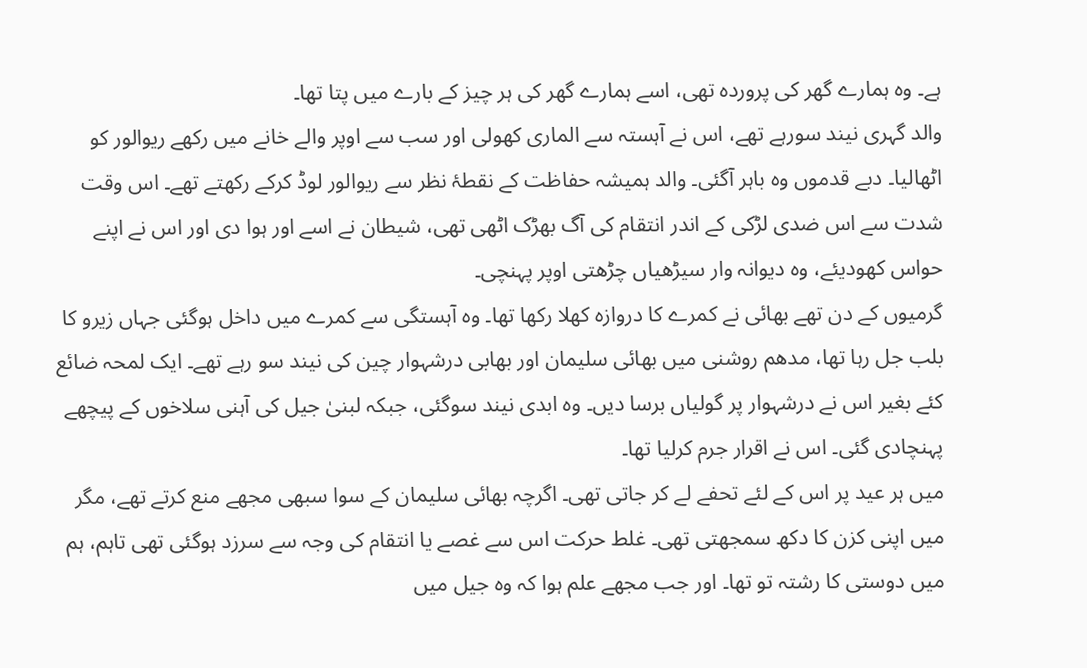ہے۔ وہ ہمارے گھر کی پروردہ تھی، اسے ہمارے گھر کی ہر چیز کے بارے میں پتا تھا۔
والد گہری نیند سورہے تھے، اس نے آہستہ سے الماری کھولی اور سب سے اوپر والے خانے میں رکھے ریوالور کو اٹھالیا۔ دبے قدموں وہ باہر آگئی۔ والد ہمیشہ حفاظت کے نقطۂ نظر سے ریوالور لوڈ کرکے رکھتے تھے۔ اس وقت شدت سے اس ضدی لڑکی کے اندر انتقام کی آگ بھڑک اٹھی تھی، شیطان نے اسے اور ہوا دی اور اس نے اپنے حواس کھودیئے، وہ دیوانہ وار سیڑھیاں چڑھتی اوپر پہنچی۔
گرمیوں کے دن تھے بھائی نے کمرے کا دروازہ کھلا رکھا تھا۔ وہ آہستگی سے کمرے میں داخل ہوگئی جہاں زیرو کا بلب جل رہا تھا، مدھم روشنی میں بھائی سلیمان اور بھابی درشہوار چین کی نیند سو رہے تھے۔ ایک لمحہ ضائع کئے بغیر اس نے درشہوار پر گولیاں برسا دیں۔ وہ ابدی نیند سوگئی، جبکہ لبنیٰ جیل کی آہنی سلاخوں کے پیچھے پہنچادی گئی۔ اس نے اقرار جرم کرلیا تھا۔
میں ہر عید پر اس کے لئے تحفے لے کر جاتی تھی۔ اگرچہ بھائی سلیمان کے سوا سبھی مجھے منع کرتے تھے، مگر میں اپنی کزن کا دکھ سمجھتی تھی۔ غلط حرکت اس سے غصے یا انتقام کی وجہ سے سرزد ہوگئی تھی تاہم، ہم میں دوستی کا رشتہ تو تھا۔ اور جب مجھے علم ہوا کہ وہ جیل میں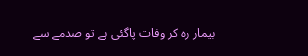بیمار رہ کر وفات پاگئی ہے تو صدمے سے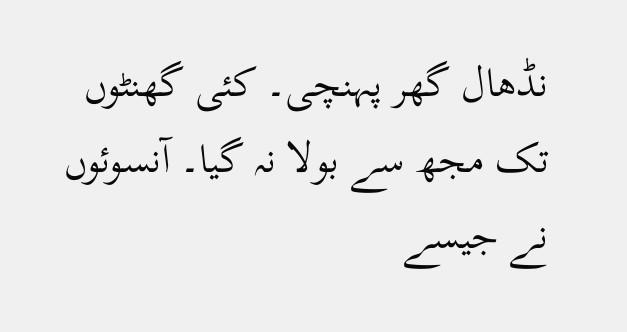نڈھال گھر پہنچی۔ کئی گھنٹوں تک مجھ سے بولا نہ گیا۔ آنسوئوں نے جیسے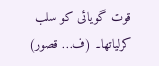قوت گویائی کو سلب کرلیاتھا۔ (ف… قصور)